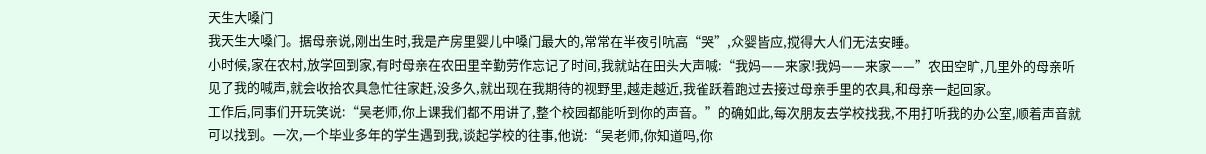天生大嗓门
我天生大嗓门。据母亲说,刚出生时,我是产房里婴儿中嗓门最大的,常常在半夜引吭高“哭”,众婴皆应,搅得大人们无法安睡。
小时候,家在农村,放学回到家,有时母亲在农田里辛勤劳作忘记了时间,我就站在田头大声喊:“我妈——来家!我妈——来家——”农田空旷,几里外的母亲听见了我的喊声,就会收拾农具急忙往家赶,没多久,就出现在我期待的视野里,越走越近,我雀跃着跑过去接过母亲手里的农具,和母亲一起回家。
工作后,同事们开玩笑说:“吴老师,你上课我们都不用讲了,整个校园都能听到你的声音。”的确如此,每次朋友去学校找我,不用打听我的办公室,顺着声音就可以找到。一次,一个毕业多年的学生遇到我,谈起学校的往事,他说:“吴老师,你知道吗,你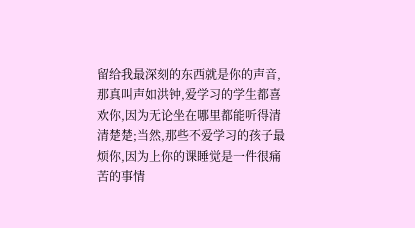留给我最深刻的东西就是你的声音,那真叫声如洪钟,爱学习的学生都喜欢你,因为无论坐在哪里都能听得清清楚楚;当然,那些不爱学习的孩子最烦你,因为上你的课睡觉是一件很痛苦的事情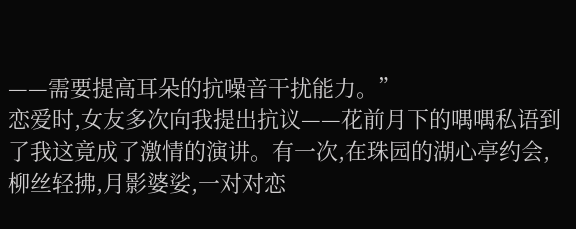——需要提高耳朵的抗噪音干扰能力。”
恋爱时,女友多次向我提出抗议——花前月下的喁喁私语到了我这竟成了激情的演讲。有一次,在珠园的湖心亭约会,柳丝轻拂,月影婆娑,一对对恋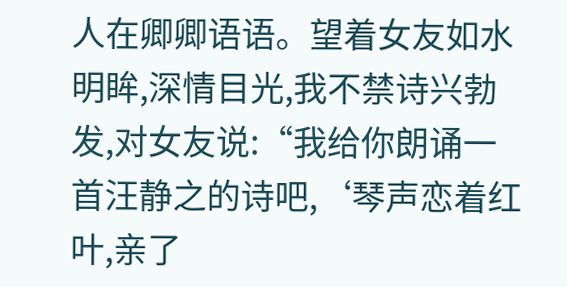人在卿卿语语。望着女友如水明眸,深情目光,我不禁诗兴勃发,对女友说:“我给你朗诵一首汪静之的诗吧,‘琴声恋着红叶,亲了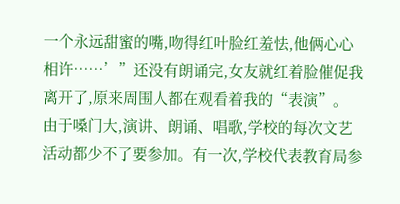一个永远甜蜜的嘴,吻得红叶脸红羞怯,他俩心心相许……’”还没有朗诵完,女友就红着脸催促我离开了,原来周围人都在观看着我的“表演”。
由于嗓门大,演讲、朗诵、唱歌,学校的每次文艺活动都少不了要参加。有一次,学校代表教育局参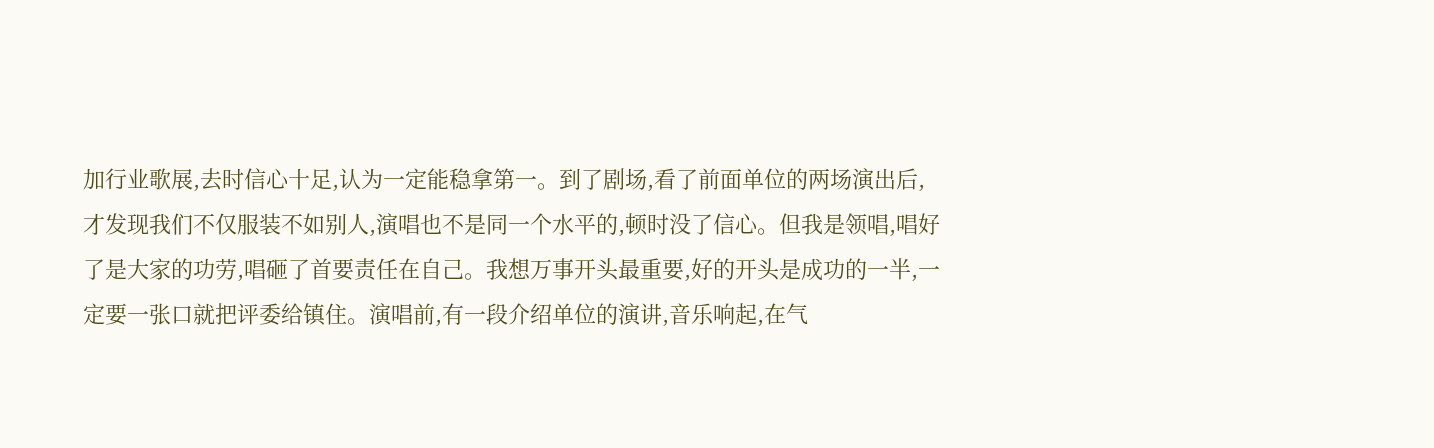加行业歌展,去时信心十足,认为一定能稳拿第一。到了剧场,看了前面单位的两场演出后,才发现我们不仅服装不如别人,演唱也不是同一个水平的,顿时没了信心。但我是领唱,唱好了是大家的功劳,唱砸了首要责任在自己。我想万事开头最重要,好的开头是成功的一半,一定要一张口就把评委给镇住。演唱前,有一段介绍单位的演讲,音乐响起,在气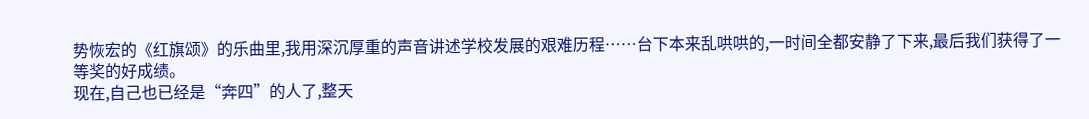势恢宏的《红旗颂》的乐曲里,我用深沉厚重的声音讲述学校发展的艰难历程……台下本来乱哄哄的,一时间全都安静了下来,最后我们获得了一等奖的好成绩。
现在,自己也已经是“奔四”的人了,整天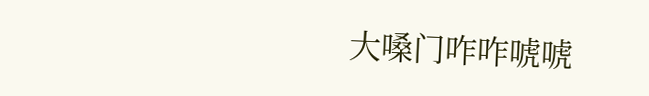大嗓门咋咋唬唬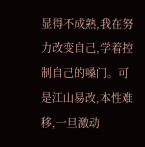显得不成熟,我在努力改变自己,学着控制自己的嗓门。可是江山易改,本性难移,一旦激动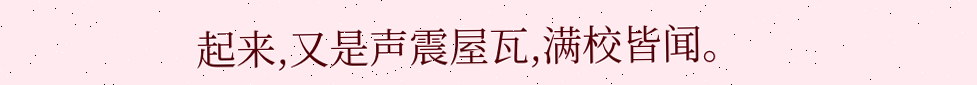起来,又是声震屋瓦,满校皆闻。